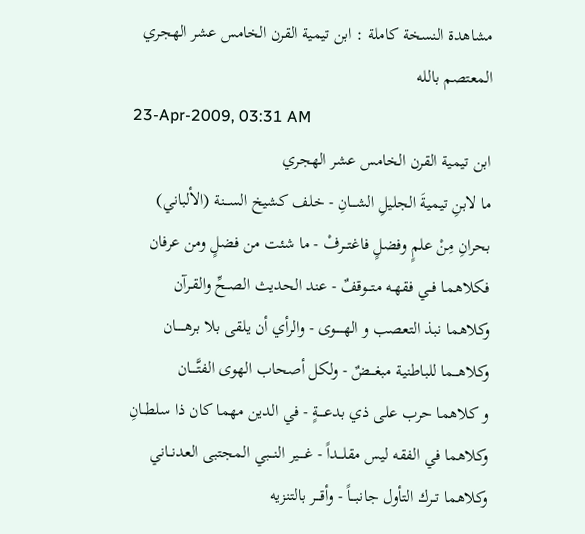مشاهدة النسخة كاملة : ابن تيمية القرن الخامس عشر الهجري
المعتصم بالله
23-Apr-2009, 03:31 AM
ابن تيمية القرن الخامس عشر الهجري
ما لابنِ تيميةَ الجليلِ الشـــانِ - خلف كشيخ الســـنة (الألباني)
بحرانِ مِنْ علمٍ وفضلٍ فاغتـــرفْ - ما شئت من فضلٍ ومن عرفان
فكلاهمـا فــي فقهـه متـــوقفٌ - عند الحديث الصــحِّ والقـرآن
وكلاهما نبذ التعصب و الهـــــوى - والرأي أن يلقى بلا برهـــــان
وكلاهـــما للباطنية مبغـــضٌ - ولكل أصحاب الهوى الفتَّــــان
و كلاهما حرب على ذي بدعــــةٍ - في الدين مهما كان ذا سلطــانِ
وكلاهما في الفقه ليس مقلـــداً - غــــير النـــبي المجتبى العدنــاني
وكلاهما تــرك التأول جانبـــاً - وأقـــر بالتنزيه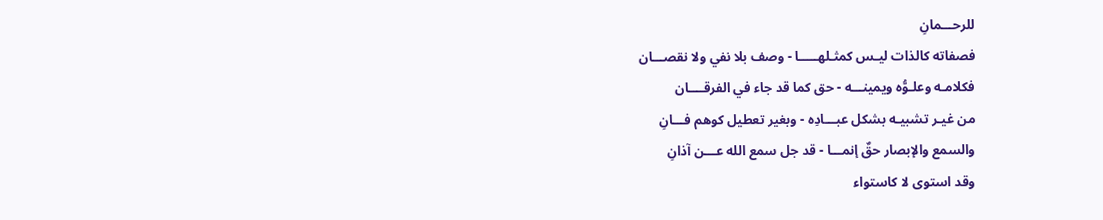للرحـــمانِ
فصفاته كالذات ليـس كمثـلهـــــا - وصف بلا نفي ولا نقصـــان
فكلامـه وعلـوُّه ويمينـــه - حق كما قد جاء في الفرقــــان
من غيـر تشبيـه بشكل عبـــادِه - وبغير تعطيل كوهم فـــانِ
والسمع والإبصار حقٌ إنمـــا - قد جل سمع الله عـــن آذانِ
وقد استوى لا كاستواء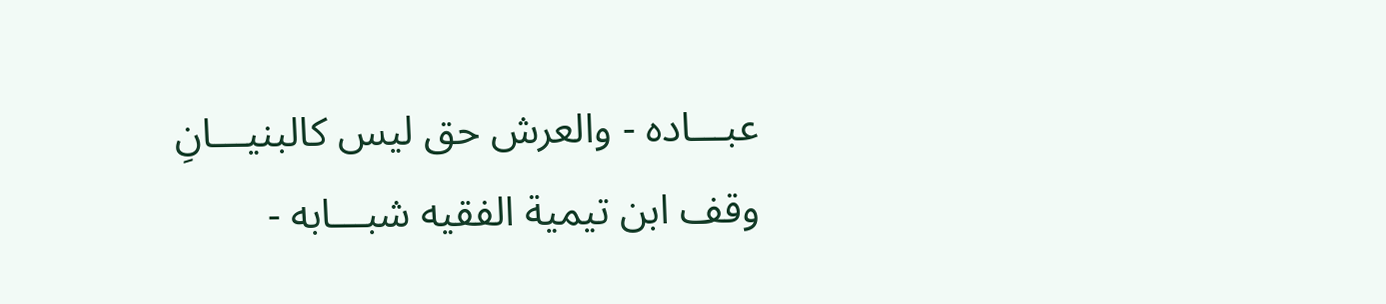عبـــاده - والعرش حق ليس كالبنيـــانِ
وقف ابن تيمية الفقيه شبـــابه -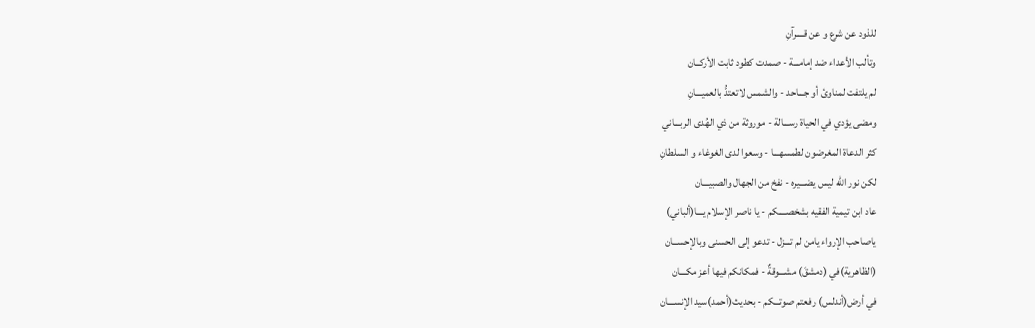للذود عن شرع و عن قــــرآنِ
وتألب الأعداء ضد إمامـــة - صمدت كطود ثابت الأركــان
لم يلتفت لمناوئ أو جـــاحد - والشمس لاتعتدُّ بالعميـــانِ
ومضى يؤدي في الحياة رســـالة - موروثة من ذي الهُدى الربـــاني
كثر الدعاة المغرضون لطمسهـــا - وسعوا لدى الغوغاء و السلطانِ
لكن نور الله ليس يضـــيره - نفخ من الجهال والصبيـــان
عاد ابن تيمية الفقيه بشخصــــكم - يا ناصر الإسلام يـــا(ألباني)
ياصاحب الإرواء يامن لم تـــزل - تدعو إلى الحسنى وبالإحســان
(الظاهرية)في (دمشقَ) مشـــوقةٌ - فمكانكم فيها أعز مكـــان
في أرض(أندلس) رفعتم صوتـــكم - بحديث(أحمد)سيد الإنســـان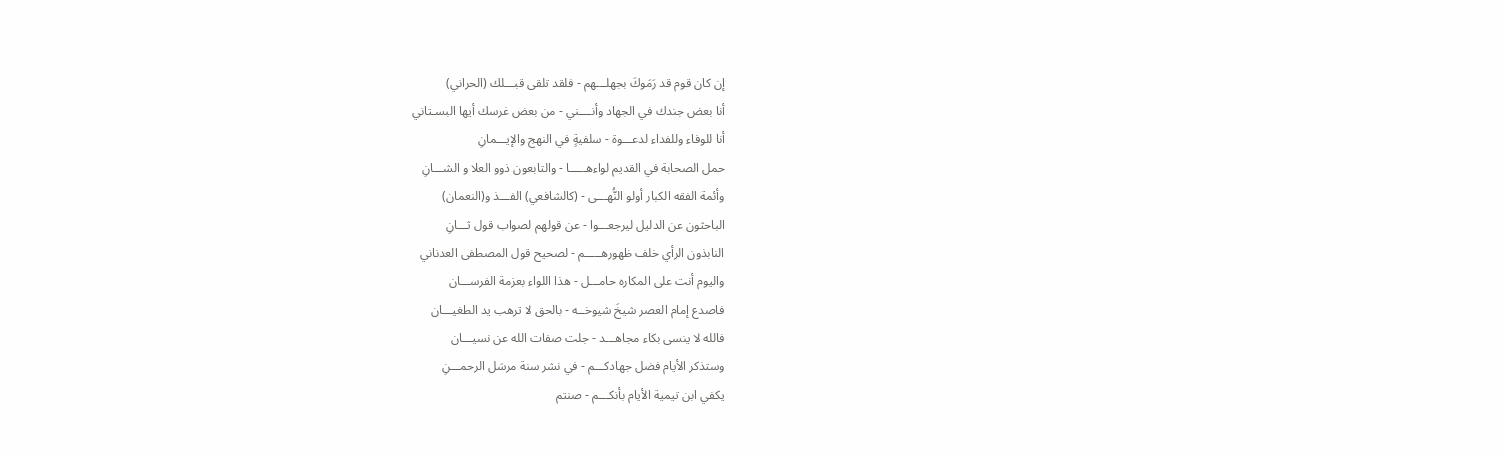إن كان قوم قد رَمَوكَ بجهلـــهم - فلقد تلقى قبـــلك (الحراني)
أنا بعض جندك في الجهاد وأنــــني - من بعض غرسك أيها البسـتاني
أنا للوفاء وللفداء لدعـــوة - سلفيةٍ في النهج والإيـــمانِ
حمل الصحابة في القديم لواءهـــــا - والتابعون ذوو العلا و الشـــانِ
وأئمة الفقه الكبار أولو النُّهـــى - (كالشافعي) الفـــذ و(النعمان)
الباحثون عن الدليل ليرجعـــوا - عن قولهم لصواب قول ثـــانِ
النابذون الرأي خلف ظهورهـــــم - لصحيح قول المصطفى العدناني
واليوم أنت على المكاره حامـــل - هذا اللواء بعزمة الفرســـان
فاصدع إمام العصر شيخَ شيوخــه - بالحق لا ترهب يد الطغيـــان
فالله لا ينسى بكاء مجاهـــد - جلت صفات الله عن نسيـــان
وستذكر الأيام فضل جهادكـــم - في نشر سنة مرسَل الرحمـــنِ
يكفي ابن تيمية الأيام بأنكـــم - صنتم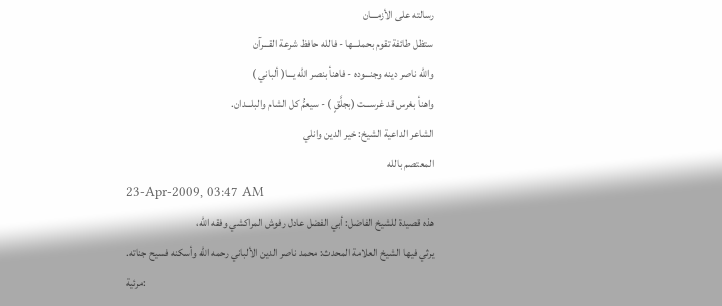رسالته على الأزمـــان
ستظل طائفة تقوم بحملـــها - فالله حافظ شرعة القـــرآن
والله ناصر دينه وجنـــوده - فاهنأ بنصر الله يـــا( ألباني )
واهنأ بغرس قد غرســـت (بجلَّقٍ ) - سيعمُّ كل الشام والبلـــدان.
الشاعر الداعية الشيخ: خير الدين وانلي
المعتصم بالله
23-Apr-2009, 03:47 AM
هذه قصيدة للشيخ الفاضل: أبي الفضل عادل رفوش المراكشي وفقه الله،
يرثي فيها الشيخ العلامة المحدث: محمد ناصر الدين الألباني رحمه الله وأسكنه فسيح جناته.
مرئية: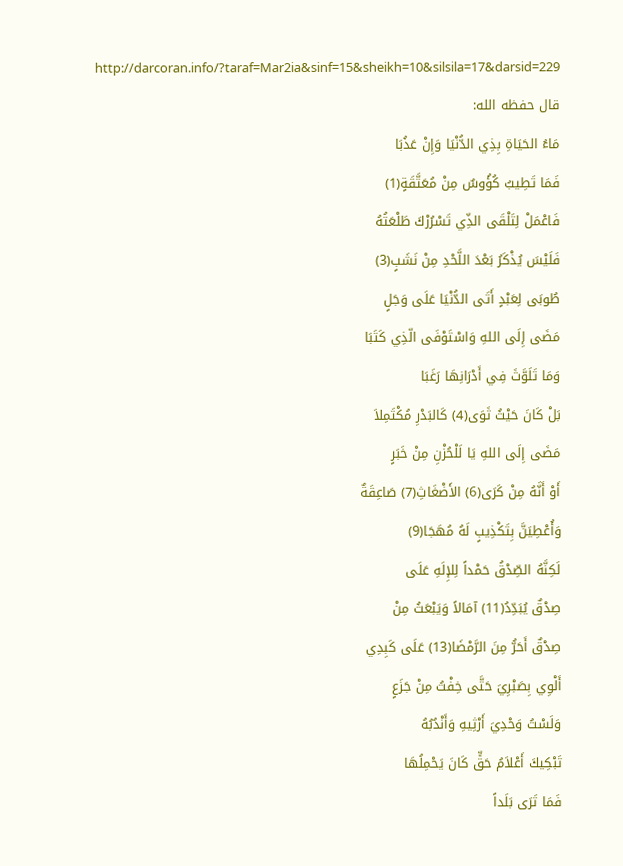http://darcoran.info/?taraf=Mar2ia&sinf=15&sheikh=10&silsila=17&darsid=229
قال حفظه الله:
مَاءُ الحَيَاةِ بِذِي الدُّنْيَا وَإِنْ عَذُبَا
فَمَا تَطِيبُ كُؤُوسٌ مِنْ مُعَتَّقَةٍ(1)
فَاعْمَلْ لِتَلْقَى الذِّي تَسْرُرْكَ طَلْعَتُهُ
فَلَيْسَ يُذْكَرُ بَعْدَ اللَّحْدِ مِنْ نَشَبٍ(3)
طُوبَى لِعَبْدٍ أَتَى الدُّنْيَا عَلَى وَجَلٍ
مَضَى إِلَى اللهِ وَاسْتَوْفَى الّذِي كَتَبَا
وَمَا تَلَوَّثَ فِي أَدْرَانِهَا رَغَبَا
بَلْ كَانَ حَيْثُ ثَوَى(4) كَالبَدْرِ مُكْتَمِلاَ
مَضَى إِلَى اللهِ يَا لَلْحُزْنِ مِنْ خَبَرٍ
أَوْ أَنَّهُ مِنْ كَرَى(6) الأَضْغَاثِ(7) صَاعِقَةٌ
وَأُعْطِيَنَّ بِتَكْذِيبٍ لَهُ مُهَجَا(9)
لَكِنَّهُ الصِّدْقُ حَمْداً لِلإِلَهِ عَلَى
صِدْقٌ يُبَدِّدُ(11) آمَالاً وَيَبْعَثُ مِنْ
صِدْقٌ أَحَرُّ مِنَ الرَّمْضَا(13) عَلَى كَبِدِي
أَلْوِي بِصَبْرِيَ حَتَّى خِفْتُ مِنْ جَزَعٍ
وَلَسْتُ وَحْدِيَ أَرْثِيهِ وَأَنْدُبُهُ
تَبْكِيكَ أَعْلاَمُ حَقٍّ كَانَ يَحْمِلُهَا
فَمَا تَرَى بَلَداً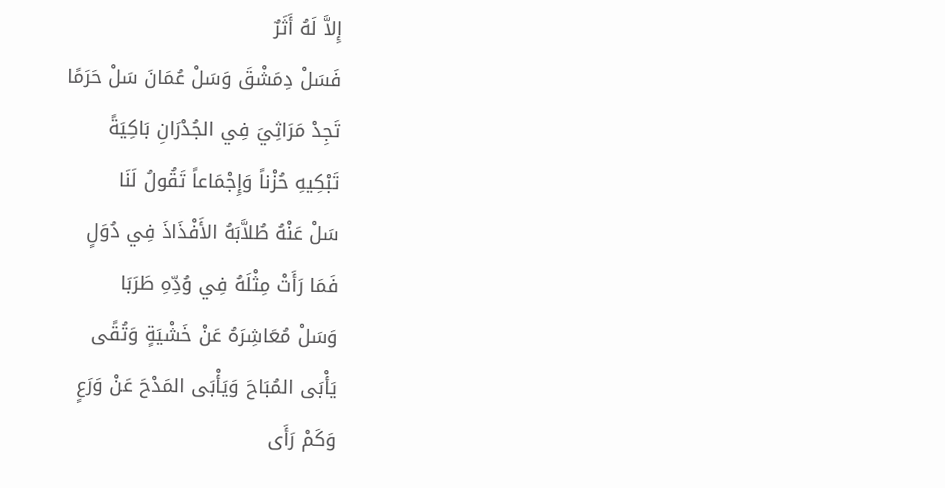إِلاَّ لَهُ أَثَرٌ
فَسَلْ دِمَشْقَ وَسَلْ عُمَانَ سَلْ حَرَمًا
تَجِدْ مَرَاثِيَ فِي الجُدْرَانِ بَاكِيَةً
تَبْكِيهِ حُزْناً وَإِجْمَاعاً تَقُولُ لَنَا
سَلْ عَنْهُ طُلاَّبَهُ الأَفْذَاذَ فِي دُوَلٍ
فَمَا رَأَتْ مِثْلَهُ فِي وُدِّهِ طَرَبَا
وَسَلْ مُعَاشِرَهُ عَنْ خَشْيَةٍ وَتُقًى
يَأْبَى المُبَاحَ وَيَأْبَى المَدْحَ عَنْ وَرَعٍ
وَكَمْ رَأَى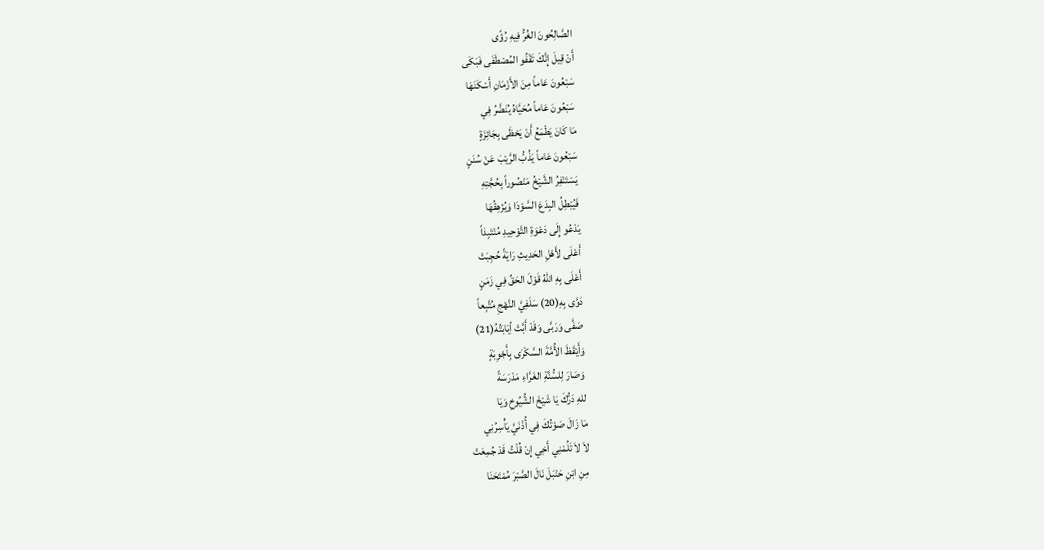الصَّالِحُونَ الغُرُّ فِيهِ رُؤًى
أَنْ قِيلَ إِنَّكَ تَقْفُو المُصْطَفَى فَبَكَى
سَبْعُونَ عَاماً مِنَ الأَزْمَانِ أَسْكَنَهَا
سَبْعُونَ عَاماً مُحَيَّاهُ يُنَضَّرُ فِي
مَا كَانَ يَطْمَعُ أَنْ يَحْظَى بِجَائِزَةٍ
سَبْعُونَ عَاماً يَذُبُّ الرَّيْبَ عَنْ سُنَنٍ
يَسْتَنْفِرُ الشَّيْخُ مَنْصُوراً بِحُجَّتِهِ
فَيُبْطِلُ البِدَعَ السَّوْدَا وَيُزْهِقُهَا
يَدْعُو إِلَى دَعْوَةِ التَّوْحِيدِ مُنْتَبِذاً
أَعْلَى لأَهْلِ الحَدِيثِ رَايَةً حُجِبَتْ
أَعْلَى بِهِ اللهُ قَوْلَ الحَقِّ فِي زَمَنٍ
دَوَّى بِهِ(20) سَلَفِيَّ النَّهْجِ مُتَّبِعاً
صَفَّى وَرَبَّى وَقَدْ أَبَّتْ أِبَابَتُهُ(21)
وَأَيْقَظَ الأُمَّةَ السَّكْرَى بِأَجْوِبَةٍ
وَصَارَ لِلسُّنَّةِ الغَرَّاءِ مَدْرَسَةً
للهِ دَرُّكَ يَا شَيْخَ الشُّيُوخِ وَيَا
مَا زَالَ صَوْتُكَ فِي أُذْنَيَّ يَأْسِرُنِي
لاَ لاَ تَلُمْنِي أَخِي إِنْ قُلْتُ قَدْ جُمِعَتْ
مِنِ ابْنِ حَنْبَلَ نَالَ الصَّبْرَ مُمْتَحَنَا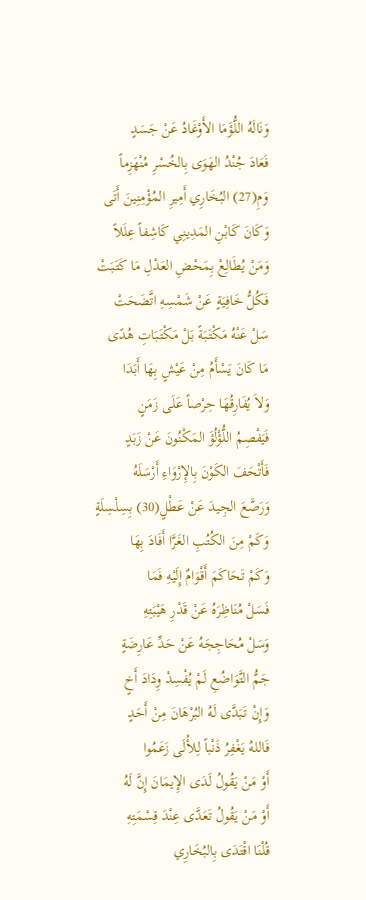وَنَالَهُ اللُّؤَمَا الأَوْغَادُ عَنْ جَسَدٍ
فَعَادَ جُنْدُ الهَوَى بِالخُسْرِ مُنْهَزِماً
وَمِ(27) البُخَارِي أَمِيرِ المُؤْمِنِينَ أَتَى
وَكَانَ كَابْنِ المَدِينِي كَاشِفاً عِلَلاً
وَمَنْ يُطَالِعْ بِمَحْضِ العَدْلِ مَا كَتَبَتْ
فَكُلُّ خَافِيَةٍ عَنْ شَمْسِهِ اتَّضَحَتْ
سَلْ عَنْهُ مَكْتَبَةً بَلْ مَكْتَبَاتِ هُدًى
مَا كَانَ يَسْأَمُ مِنْ عَيْشٍ بِهَا أَبَدَا
وَلاَ يُفَارِقُهَا حِرْصاً عَلَى زَمَنٍ
فَيَفْصِمُ اللُّؤْلُؤَ المَكْنُونَ عَنْ زَبَدٍ
فَأَتْحَفَ الكَوْنَ بِالإِرْوَاءِ أَرْسَلَهُ
وَرَصَّعَ الجِيدَ عَنْ عَطْلٍ(30) بِسِلْسِلَةٍ
وَكَمْ مِنَ الكُتُبِ الغَرَّا أَفَادَ بِهَا
وَكَمْ تَحَاكَمَ أَقْوَامٌ إِلَيْهِ فَمَا
فَسَلْ مُنَاظِرَهُ عَنْ قَدْرِ هَيْبَتِهِ
وَسَلْ مُحَاجِجَهُ عَنْ حَدِّ عَارِضَةٍ
جَمُّ التَّوَاضُعِ لَمْ يُفْسِدْ وِدَادَ أَخٍ
وَإِنْ تَبَدَّى لَهُ البُرْهَانَ مِنْ أَحَدٍ
فَاللهُ يَغْفِرُ ذَنْباً لِلأُلَى زَعَمُوا
أَوْ مَنْ يَقُولُ لَدَى الإِيمَانَ إِنَّ لَهُ
أَوْ مَنْ يَقُولُ تَعَدَّى عِنْدَ قِسْمَتِهِ
قُلْنَا اقْتَدَى بِالبُخَارِي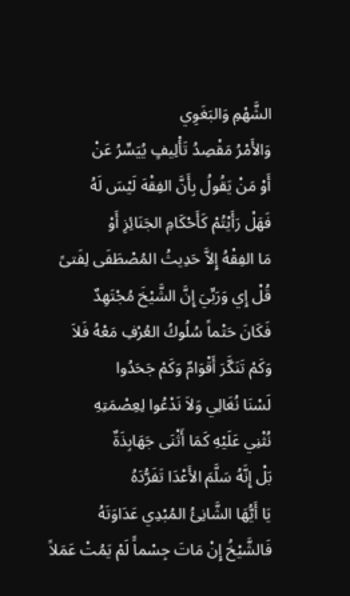الشَّهْمِ وَالبَغَوِي
وَالأَمْرُ مَقْصِدُ تَأْلِيفٍ يُيَسِّرُ عَنْ
أَوْ مَنْ يَقُولُ بِأَنَّ الفِقْهَ لَيْسَ لَهُ
فَهَلْ رَأَيْتُمْ كَأَحْكَامِ الجَنَائِزِ أَوْ
مَا الفِقْهُ إِلاَّ حَدِيثُ المُصْطَفَى لِفَتىً
قُلْ إِي وَرَبِّيَ إِنَّ الشَّيْخَ مُجْتَهِدٌ
فَكَانَ حَتْماً سُلُوكُ العُرْفِ مَعْهُ فَلاَ
وَكَمْ تَنَكَّرَ أَقْوَامٌ وَكَمْ جَحَدُوا
لَسْنَا نُغَالِي وَلاَ نَدْعُوا لِعِصْمَتِهِ
نُثْنِي عَلَيْهِ كَمَا أَثْنَى جَهَابِذَةٌ
بَلْ إِنَّهُ سَلَّمَ الأَعْدَا تَفَرُّدَهُ
يَا أَيُّهَا الشَّانِئُ المُبْدِي عَدَاوَتَهُ
فَالشَّيْخُ إِنْ مَاتَ جِسْماًَ لَمْ يَمُتْ عَمَلاً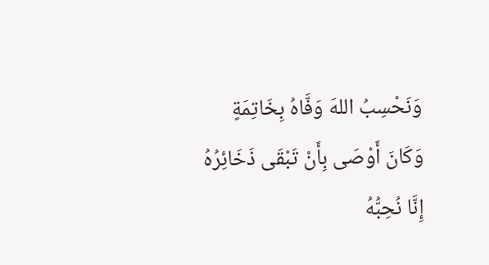وَنَحْسِبُ اللهَ وَفَّاهُ بِخَاتِمَةٍ
وَكَانَ أَوْصَى بِأَنْ تَبْقَى ذَخَائِرُهُ
إِنَّا نُحِبُّهُ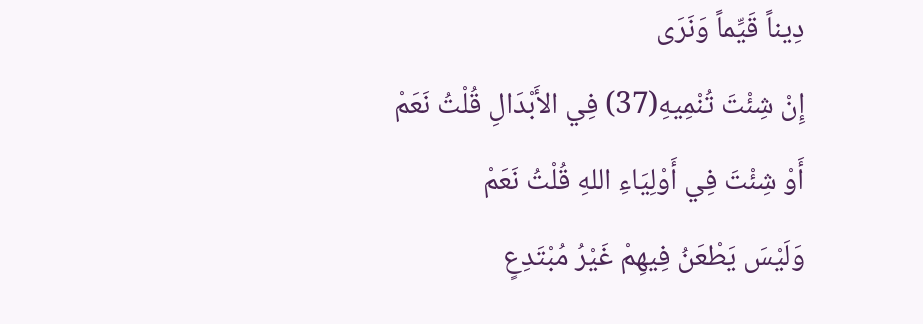دِيناً قَيِّماً وَنَرَى
إِنْ شِئْتَ تُنْمِيهِ(37) فِي الأَبْدَالِ قُلْتُ نَعَمْ
أَوْ شِئْتَ فِي أَوْلِيَاءِ اللهِ قُلْتُ نَعَمْ
وَلَيْسَ يَطْعَنُ فِيهِمْ غَيْرُ مُبْتَدِعٍ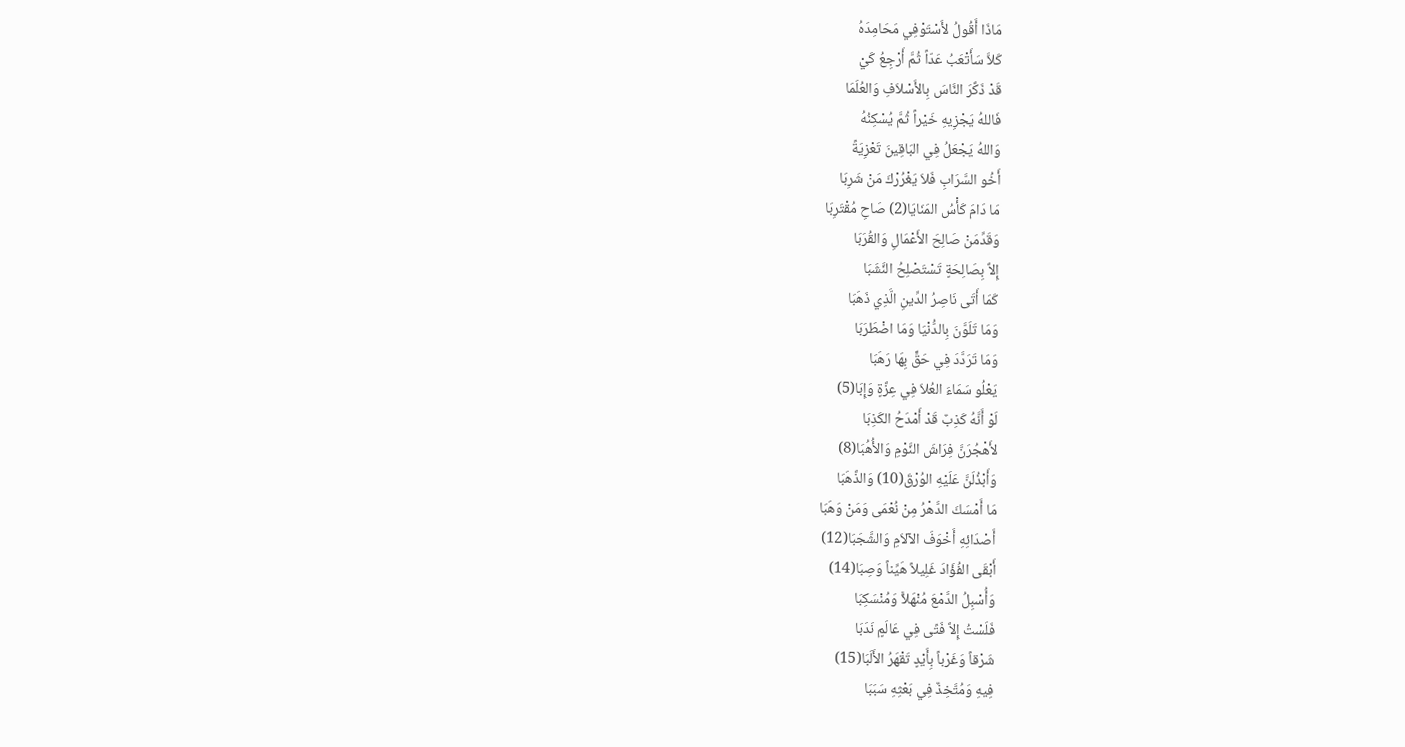مَاذَا أَقُولُ لأَسْتَوْفِي مَحَامِدَهُ
كَلاَّ سَأَتْعَبُ عَدّاً ثُمَّ أَرْجِعُ كَيْ
قَدْ ذَكَّرَ النَّاسَ بِالأَسْلاَفِ وَالعُلَمَا
فَاللهُ يَجْزِيهِ خَيْراً ثُمَّ يُسْكِنُهُ
وَاللهُ يَجْعَلُ فِي البَاقِينَ تَعْزِيَةً
أَخُو السَّرَابِ فَلاَ يَغْرُرْكَ مَنْ شَرِبَا
مَا دَامَ كَأْسُ المَنَايَا(2) صَاحِ مُقْتَرِبَا
وَقَدِّمَنْ صَالِحَ الأَعْمَالِ وَالقُرَبَا
إِلاَّ بِصَالِحَةٍ تَسْتَصْلِحُ النَّشَبَا
كَمَا أَتَى نَاصِرُ الدِّينِ الَّذِي ذَهَبَا
وَمَا تَلَوَّنَ بِالدُّنْيَا وَمَا اضْطَرَبَا
وَمَا تَرَدَّدَ فِي حَقٍّ بِهَا رَهَبَا
يَعْلُو سَمَاءَ العُلاَ فِي عِزَّةٍ وَإِبَا(5)
لَوْ أَنَّهُ كَذِبٌ قَدْ أَمْدَحُ الكَذِبَا
لأَهْجُرَنَّ فِرَاشَ النَّوْمِ وَالأُهُبَا(8)
وَأَبْذُلَنَّ عَلَيْهِ الوُرْقَ(10) وَالذَّهَبَا
مَا أَمْسَكَ الدَّهْرُ مِنْ نُعْمَى وَمَنْ وَهَبَا
أَصْدَائِهِ أَخْوَفَ الآلاَمِ وَالشَّجَبَا(12)
أَبْقَى الفُؤَادَ غَلِيلاً هَيِّناً وَصِبَا(14)
وَأُسْبِلُ الدَّمْعَ مُنْهَلاًّ وَمُنْسَكِبَا
فَلَسْتُ إِلاَّ فَتًى فِي عَالَمٍ نَدَبَا
شَرْقاً وَغَرْباً بِأَيْدٍ تَقْهَرُ الأَلَبَا(15)
فِيهِ وَمُتَّخِذٌ فِي بَعْثِهِ سَبَبَا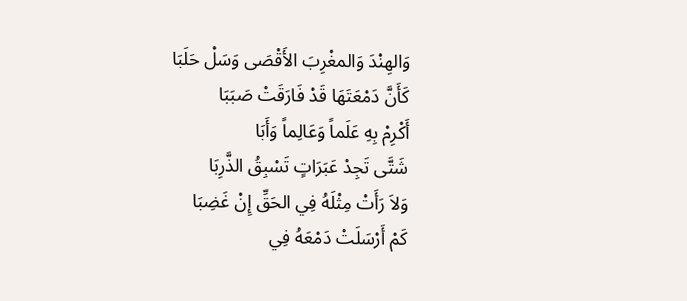وَالهِنْدَ وَالمغْرِبَ الأَقْصَى وَسَلْ حَلَبَا
كَأَنَّ دَمْعَتَهَا قَدْ فَارَقَتْ صَبَبَا
أَكْرِمْ بِهِ عَلَماً وَعَالِماً وَأَبَا
شَتَّى تَجِدْ عَبَرَاتٍ تَسْبِقُ الذَّرِبَا
وَلاَ رَأَتْ مِثْلَهُ فِي الحَقِّ إِنْ غَضِبَا
كَمْ أَرْسَلَتْ دَمْعَهُ فِي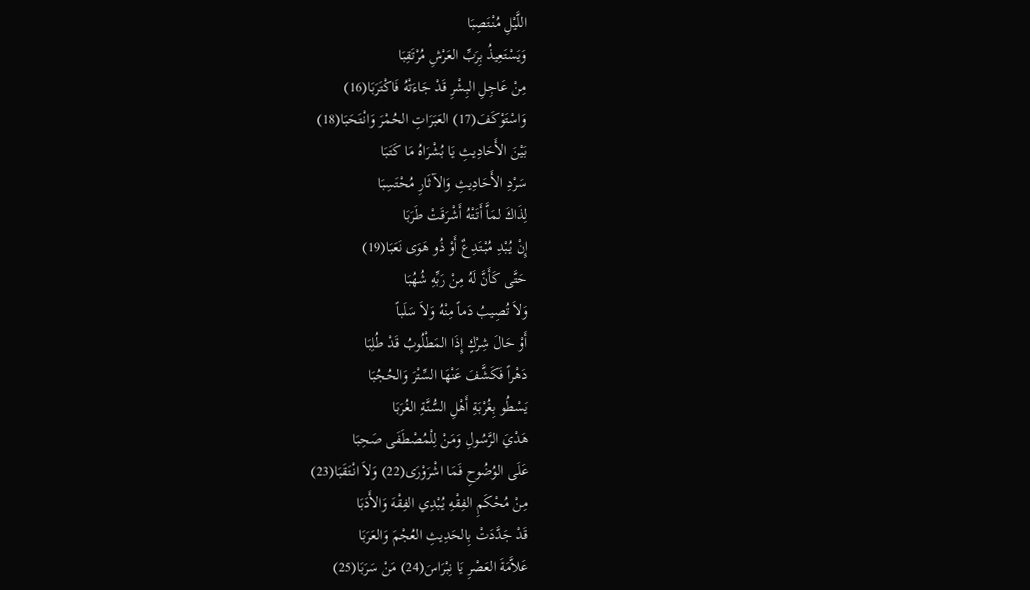اللَّيْلِ مُنْتَصِبَا
وَيَسْتَعِيذُ بِرَبِّ العَرْشِ مُرْتَقِبَا
مِنْ عَاجِلِ البِشْرِ قَدْ جَاءَتْهُ فَاكْتَرَبَا(16)
وَاسْتَوْكَفَ(17) العَبَرَاتِ الحُمْرَ وَانْتَحَبَا(18)
بَيْنَ الأَحَادِيثِ يَا بُشْرَاهُ مَا كَتَبَا
سَرْدِ الأَحَادِيثِ وَالآثَارِ مُحْتَسِبَا
لِذَاكَ لمَاَّ أَتَتْهُ أَشْرَقَتْ طَرَبَا
إِنْ يُبْدِ مُبْتَدِعٌ أَوْ ذُو هَوَى نَعَبَا(19)
حَتَّى كَأَنَّ لَهُ مِنْ رَبِّهِ شُهُبَا
وَلاَ تُصِيبُ دَماً مِنْهُ وَلاَ سَلَباً
أَوْ حَالَ شِرْكٍ إِذَا المَطْلُوبُ قَدْ طُلِبَا
دَهْراً فَكَشَّفَ عَنْهَا السِّتْرَ وَالحُجُبَا
يَسْطُو بِغُرْبَةِ أَهْلِ السُّنَّةِ الغُرَبَا
هَدْيَ الرَّسُولِ وَمَنْ لِلْمُصْطَفَى صَحِبَا
عَلَى الوُضُوحِ فَمَا اشْرَوْرَى(22) وَلاَ انْتَقَبَا(23)
مِنْ مُحْكَمِ الفِقْهِ يُبْدِي الفِقْهَ وَالأَدَبَا
قَدْ جَدَّدَتْ بِالحَدِيثِ العُجْمَ وَالعَرَبَا
عَلاَّمَةَ العَصْرِ يَا نِبْرَاسَ(24) مَنْ سَرَبَا(25)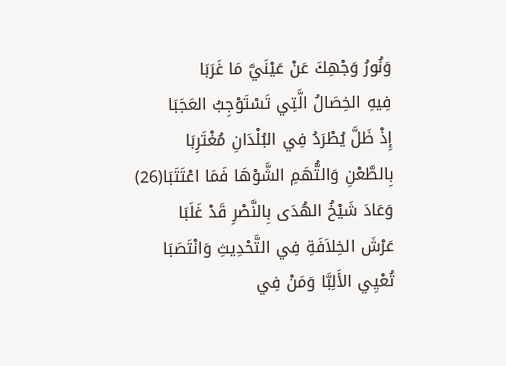وَنُورُ وَجْهِكَ عَنْ عَيْنَيَّ مَا غَرَبَا
فِيهِ الخِصَالُ الَّتِي تَسْتَوْجِبُ العَجَبَا
إِذْ ظَلَّ يُطْرَدُ فِي البُلْدَانِ مُغْتَرِبَا
بِالطَّعْنِ وَالتُّهَمِ الشَّوْهَا فَمَا اعْتَتَبَا(26)
وَعَادَ شَيْخُ الهُدَى بِالنَّصْرِ قَدْ غَلَبَا
عَرْشَ الخِلاَفَةِ فِي التَّحْدِيثِ وَانْتَصَبَا
تُعْيِي الأَلِبَّا وَمَنْ فِي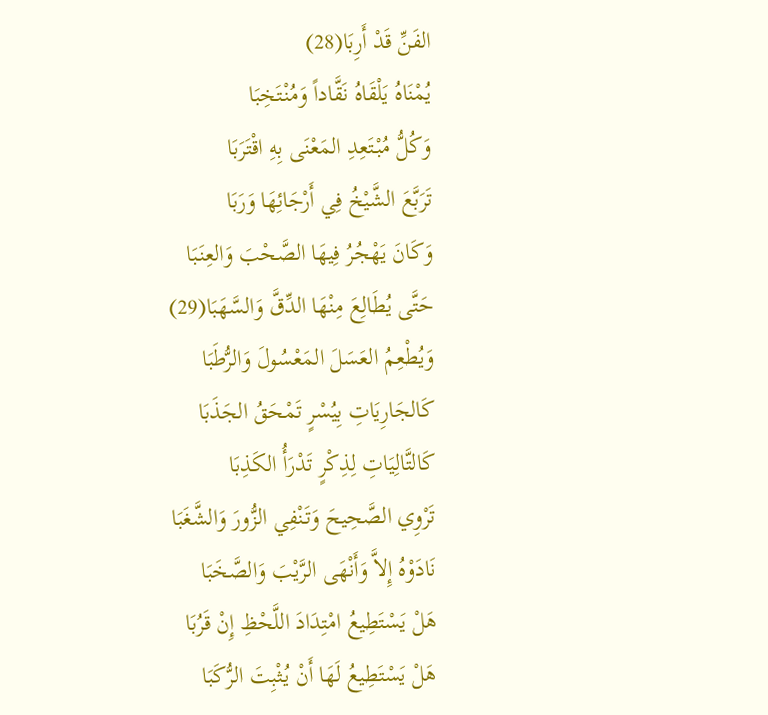الفَنِّ قَدْ أَرِبَا(28)
يُمْنَاهُ يَلْقَاهُ نَقَّاداً وَمُنْتَخِبَا
وَكُلُّ مُبْتَعِدِ المَعْنَى بِهِ اقْتَرَبَا
تَرَبَّعَ الشَّيْخُ فِي أَرْجَائِهَا وَرَبَا
وَكَانَ يَهْجُرُ فِيهَا الصَّحْبَ وَالعِنَبَا
حَتَّى يُطَالِعَ مِنْهَا الدِّقَّ وَالسَّهَبَا(29)
وَيُطْعِمُ العَسَلَ المَعْسُولَ وَالرُّطَبَا
كَالجَارِيَاتِ بِيُسْرٍ تَمْحَقُ الجَذَبَا
كَالتَّالِيَاتِ لِذِكْرٍ تَدْرَأُ الكَذِبَا
تَرْوِي الصَّحِيحَ وَتَنْفِي الزُّورَ وَالشَّغَبَا
نَادَوْهُ إِلاَّ وَأَنْهَى الرَّيْبَ وَالصَّخَبَا
هَلْ يَسْتَطِيعُ امْتِدَادَ اللَّحْظِ إِنْ قَرُبَا
هَلْ يَسْتَطِيعُ لَهَا أَنْ يُثْبِتَ الرُّكَبَا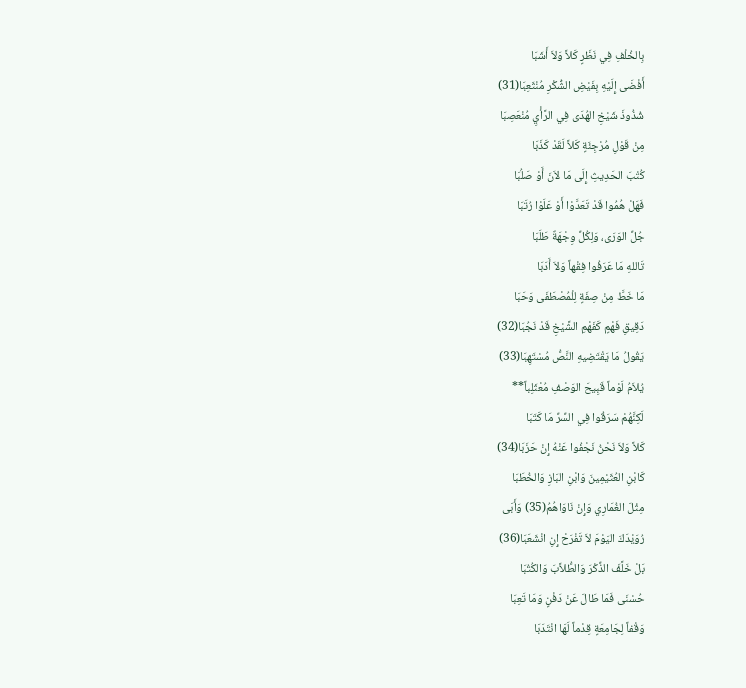بِالخُلْفِ فِي نَظَرٍ كَلاَّ وَلاَ أَشَبَا
أَفْضَى إِلَيْهِ بِفَيْضِ الشُّكْرِ مُنْثَعِبَا(31)
شُذُوذَ شَيْخِ الهُدَى فِي الرَّأْيِ مُنْعَصِبَا
مِنْ قَوْلِ مُرْجِئَةٍ كَلاَّ لَقَدْ كَذَبَا
كُتْبَ الحَدِيثِ إِلَى مَا لاَنَ أَوْ صَلُبَا
فَهَلْ هُمُوا قَدْ تَعَدَّوْا أَوْ عَلَوْا رُتَبَا
جُلِّ الوَرَى، وَلِكُلِّ وِجْهَةٌ طَلَبَا
تَاللهِ مَا عَرَفُوا فِقْهاً وَلاَ أَدَبَا
مَا خَطَّ مِنْ صِفَةٍ لِلْمُصْطَفَى وَحَبَا
دَقِيقِ فَهْمٍ كَفَهْمِ الشَّيْخِ قَدْ نَجُبَا(32)
يَقُولُ مَا يَقْتَضِيهِ النَّصُّ مُسْتَهِبَا(33)
يُلاَمُ لَوْماً قَبِيحَ الوَصْفِ مُعْثَلِباً**
لَكِنَّهُمْ سَرَقُوا فِي السِّرِّ مَا كَتَبَا
كَلاَّ وَلاَ نَحْنُ نَجْفُوا عَنْهُ إِنْ حَزَبَا(34)
كَابْنِ العُثَيْمِينَ وَابْنِ البَازِ وَالخُطَبَا
مِثْلَ الغُمَارِي وَإِنْ نَاوَاهُمُ(35) وَأَبَى
رُوَيْدَكَ اليَوْمَ لاَ تَفْرَحْ إِنِ انْشَعَبَا(36)
بَلْ خَلَّفَ الذِّكْرَ وَالطُّلاَّبَ وَالكُتُبَا
حُسْنَى فَمَا طَالَ عَنْ دَفْنٍ وَمَا تَعِبَا
وَقْفاً لِجَامِعَةٍ قِدْماً لَهَا انْتَدَبَا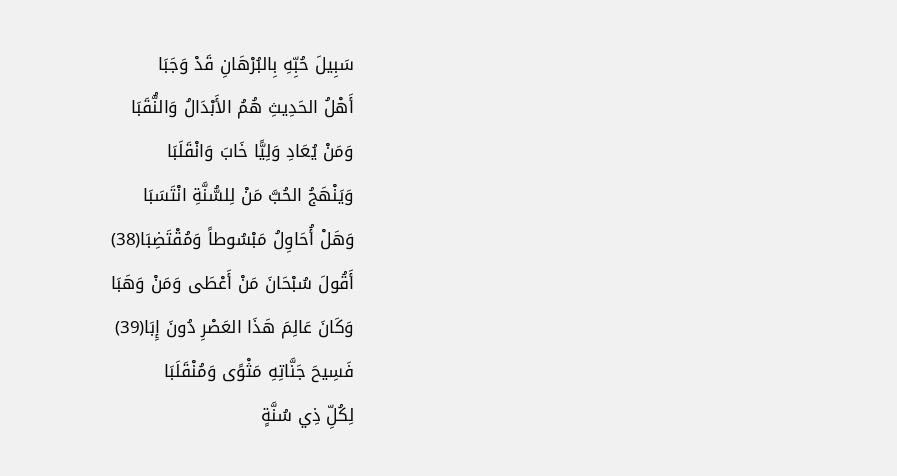سَبِيلَ حُبِّهِ بِالبُرْهَانِ قَدْ وَجَبَا
أَهْلُ الحَدِيثِ هُمُ الأَبْدَالُ وَالنُّقَبَا
وَمَنْ يُعَادِ وَلِيًّا خَابَ وَانْقَلَبَا
وَيَنْهَجُ الحُبَّ مَنْ لِلسُّنَّةِ انْتَسَبَا
وَهَلْ أُحَاوِلُ مَبْسُوطاً وَمُقْتَضِبَا(38)
أَقُولَ سُبْحَانَ مَنْ أَعْطَى وَمَنْ وَهَبَا
وَكَانَ عَالِمَ هَذَا العَصْرِ دُونَ إِبَا(39)
فَسِيحَ جَنَّاتِهِ مَثْوًى وَمُنْقَلَبَا
لِكُلِّ ذِي سُنَّةٍ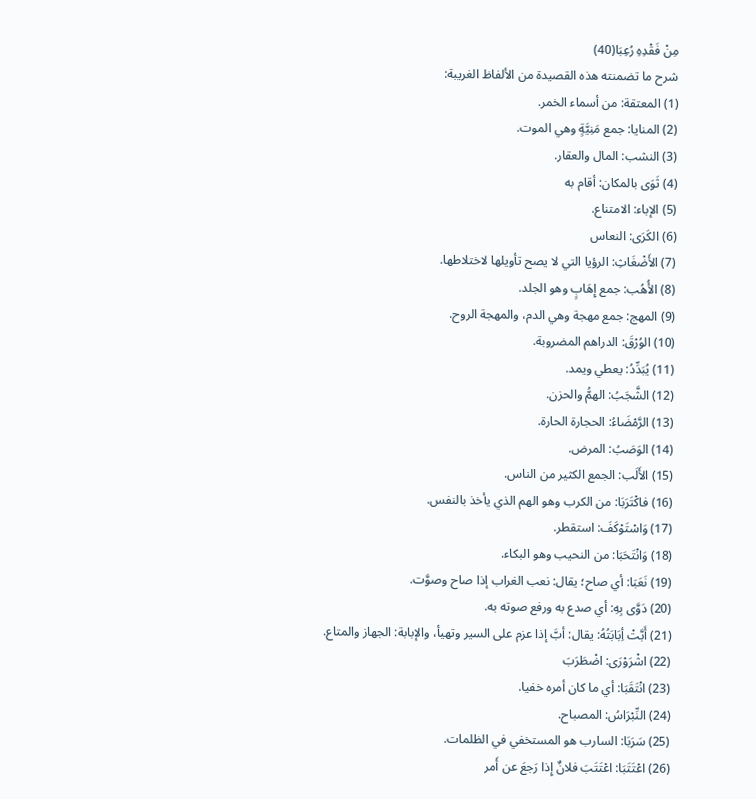مِنْ فَقْدِهِ رُعِبَا(40)
شرح ما تضمنته هذه القصيدة من الألفاظ الغريبة:
(1) المعتقة: من أسماء الخمر.
(2) المنايا: جمع مَنِيَّةٍ وهي الموت.
(3) النشب: المال والعقار.
(4) ثَوَى بالمكان: أقام به
(5) الإباء: الامتناع.
(6) الكَرَى: النعاس
(7) الأَضْغَاثِ: الرؤيا التي لا يصح تأويلها لاختلاطها.
(8) الأُهُب: جمع إِهَابٍ وهو الجلد.
(9) المهج: جمع مهجة وهي الدم، والمهجة الروح.
(10) الوُرْقَ: الدراهم المضروبة.
(11) يُبَدِّدُ: يعطي ويمد.
(12) الشَّجَبُ: الهمُّ والحزن.
(13) الرَّمْضَاءُ: الحجارة الحارة.
(14) الوَصَبُ: المرض.
(15) الأَلَب: الجمع الكثير من الناس.
(16) فاكْتَرَبَا: من الكرب وهو الهم الذي يأخذ بالنفس.
(17) وَاسْتَوْكَفَ: استقطر.
(18) وَانْتَحَبَا: من النحيب وهو البكاء.
(19) نَعَبَا: أي صاح؛ يقال: نعب الغراب إذا صاح وصوَّت.
(20) دَوَّى بِهِ: أي صدع به ورفع صوته به.
(21) أَبَّتْ أِبَابَتُهُ: يقال: أبَّ إذا عزم على السير وتهيأ، والإبابة: الجهاز والمتاع.
(22) اشْرَوْرَى: اضْطَرَبَ
(23) انْتَقَبَا: أي ما كان أمره خفيا.
(24) النِّبْرَاسُ: المصباح.
(25) سَرَبَا: السارب هو المستخفي في الظلمات.
(26) اعْتَتَبَا: اعْتَتَبَ فلانٌ إِذا رَجعَ عن أَمر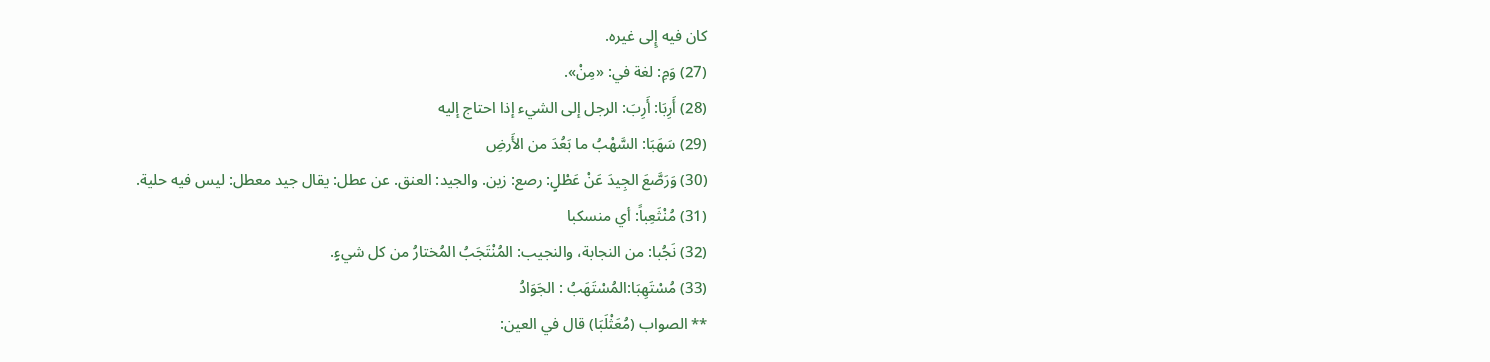كان فيه إِلى غيره.
(27) وَمِ: لغة في: «مِنْ».
(28) أَرِبَا: أَرِبَ: الرجل إلى الشيء إذا احتاج إليه
(29) سَهَبَا: السَّهْبُ ما بَعُدَ من الأَرضِ
(30) وَرَصَّعَ الجِيدَ عَنْ عَطْلٍ: رصع: زين. والجيد: العنق. عن عطل: يقال جيد معطل: ليس فيه حلية.
(31) مُنْثَعِباً: أي منسكبا
(32) نَجُبا: من النجابة، والنجيب: المُنْتَجَبُ المُختارُ من كل شيءٍ.
(33) مُسْتَهِبَا:المُسْتَهَبُ : الجَوَادُ
** الصواب (مُعَثْلَبَا) قال في العين: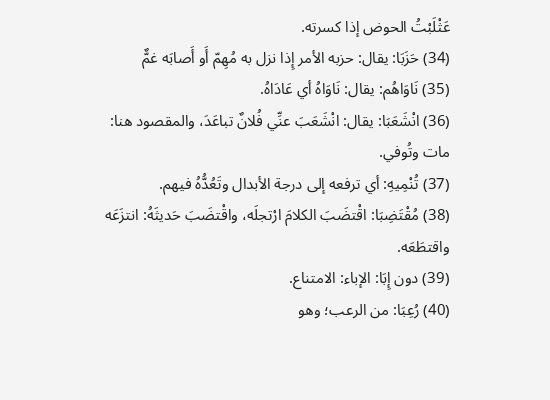عَثْلَبْتُ الحوض إذا كسرته.
(34) حَزَبَا: يقال: حزبه الأمر إِذا نزل به مُهِمّ أَو أَصابَه غمٌّ
(35) نَاوَاهُم: يقال: نَاوَاهُ أي عَادَاهُ.
(36) انْشَعَبَا: يقال: انْشَعَبَ عنِّي فُلانٌ تباعَدَ، والمقصود هنا: مات وتُوفي.
(37) تُنْمِيهِ: أي ترفعه إلى درجة الأبدال وتَعُدُّهُ فيهم.
(38) مُقْتَضِبَا: اقْتضَبَ الكلامَ ارْتجلَه، واقْتضَبَ حَديثَهُ: انتزَعَه واقتطَعَه.
(39) دون إِبَا: الإباء: الامتناع.
(40) رُعِبَا: من الرعب؛ وهو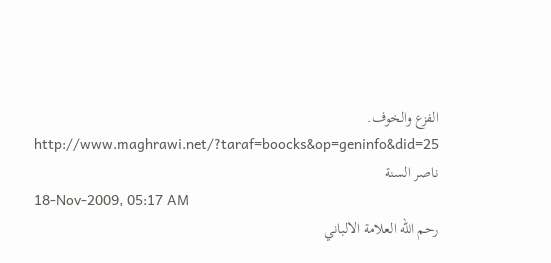الفزع والخوف.
http://www.maghrawi.net/?taraf=boocks&op=geninfo&did=25
ناصر السنة
18-Nov-2009, 05:17 AM
رحم الله العلامة الالباني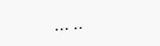... ..